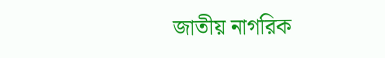জাতীয় নাগরিক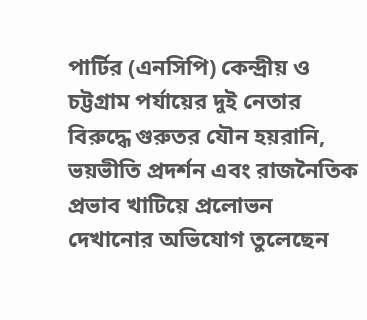পার্টির (এনসিপি) কেন্দ্রীয় ও চট্টগ্রাম পর্যায়ের দুই নেতার বিরুদ্ধে গুরুতর যৌন হয়রানি, ভয়ভীতি প্রদর্শন এবং রাজনৈতিক প্রভাব খাটিয়ে প্রলোভন দেখানোর অভিযোগ তুলেছেন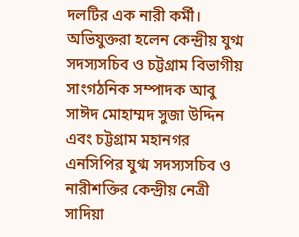দলটির এক নারী কর্মী। অভিযুক্তরা হলেন কেন্দ্রীয় যুগ্ম সদস্যসচিব ও চট্টগ্রাম বিভাগীয় সাংগঠনিক সম্পাদক আবু সাঈদ মোহাম্মদ সুজা উদ্দিন এবং চট্টগ্রাম মহানগর এনসিপির যুগ্ম সদস্যসচিব ও নারীশক্তির কেন্দ্রীয় নেত্রী সাদিয়া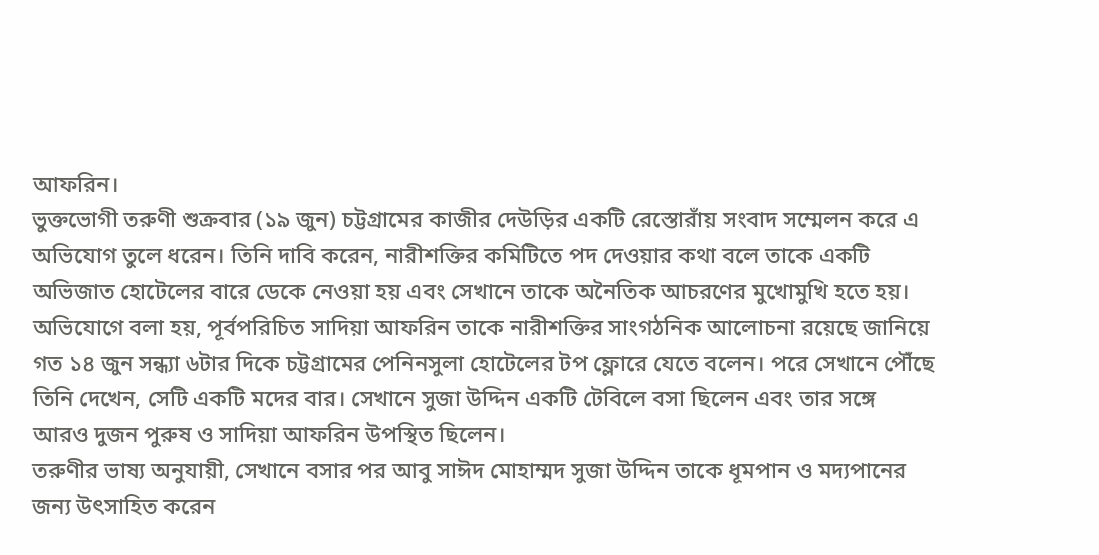আফরিন।
ভুক্তভোগী তরুণী শুক্রবার (১৯ জুন) চট্টগ্রামের কাজীর দেউড়ির একটি রেস্তোরাঁয় সংবাদ সম্মেলন করে এ অভিযোগ তুলে ধরেন। তিনি দাবি করেন, নারীশক্তির কমিটিতে পদ দেওয়ার কথা বলে তাকে একটি অভিজাত হোটেলের বারে ডেকে নেওয়া হয় এবং সেখানে তাকে অনৈতিক আচরণের মুখোমুখি হতে হয়।
অভিযোগে বলা হয়, পূর্বপরিচিত সাদিয়া আফরিন তাকে নারীশক্তির সাংগঠনিক আলোচনা রয়েছে জানিয়ে গত ১৪ জুন সন্ধ্যা ৬টার দিকে চট্টগ্রামের পেনিনসুলা হোটেলের টপ ফ্লোরে যেতে বলেন। পরে সেখানে পৌঁছে তিনি দেখেন, সেটি একটি মদের বার। সেখানে সুজা উদ্দিন একটি টেবিলে বসা ছিলেন এবং তার সঙ্গে আরও দুজন পুরুষ ও সাদিয়া আফরিন উপস্থিত ছিলেন।
তরুণীর ভাষ্য অনুযায়ী, সেখানে বসার পর আবু সাঈদ মোহাম্মদ সুজা উদ্দিন তাকে ধূমপান ও মদ্যপানের জন্য উৎসাহিত করেন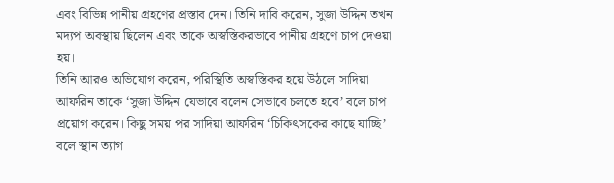এবং বিভিন্ন পানীয় গ্রহণের প্রস্তাব দেন। তিনি দাবি করেন, সুজা উদ্দিন তখন মদ্যপ অবস্থায় ছিলেন এবং তাকে অস্বস্তিকরভাবে পানীয় গ্রহণে চাপ দেওয়া হয়।
তিনি আরও অভিযোগ করেন, পরিস্থিতি অস্বস্তিকর হয়ে উঠলে সাদিয়া আফরিন তাকে ‘সুজা উদ্দিন যেভাবে বলেন সেভাবে চলতে হবে’ বলে চাপ প্রয়োগ করেন। কিছু সময় পর সাদিয়া আফরিন ‘চিকিৎসকের কাছে যাচ্ছি’ বলে স্থান ত্যাগ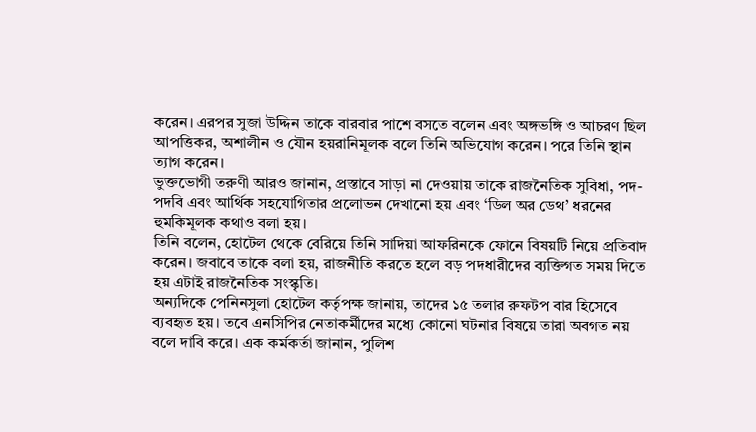করেন। এরপর সুজা উদ্দিন তাকে বারবার পাশে বসতে বলেন এবং অঙ্গভঙ্গি ও আচরণ ছিল আপত্তিকর, অশালীন ও যৌন হয়রানিমূলক বলে তিনি অভিযোগ করেন। পরে তিনি স্থান ত্যাগ করেন।
ভুক্তভোগী তরুণী আরও জানান, প্রস্তাবে সাড়া না দেওয়ায় তাকে রাজনৈতিক সুবিধা, পদ-পদবি এবং আর্থিক সহযোগিতার প্রলোভন দেখানো হয় এবং ‘ডিল অর ডেথ’ ধরনের হুমকিমূলক কথাও বলা হয়।
তিনি বলেন, হোটেল থেকে বেরিয়ে তিনি সাদিয়া আফরিনকে ফোনে বিষয়টি নিয়ে প্রতিবাদ করেন। জবাবে তাকে বলা হয়, রাজনীতি করতে হলে বড় পদধারীদের ব্যক্তিগত সময় দিতে হয় এটাই রাজনৈতিক সংস্কৃতি।
অন্যদিকে পেনিনসুলা হোটেল কর্তৃপক্ষ জানায়, তাদের ১৫ তলার রুফটপ বার হিসেবে ব্যবহৃত হয়। তবে এনসিপির নেতাকর্মীদের মধ্যে কোনো ঘটনার বিষয়ে তারা অবগত নয় বলে দাবি করে। এক কর্মকর্তা জানান, পুলিশ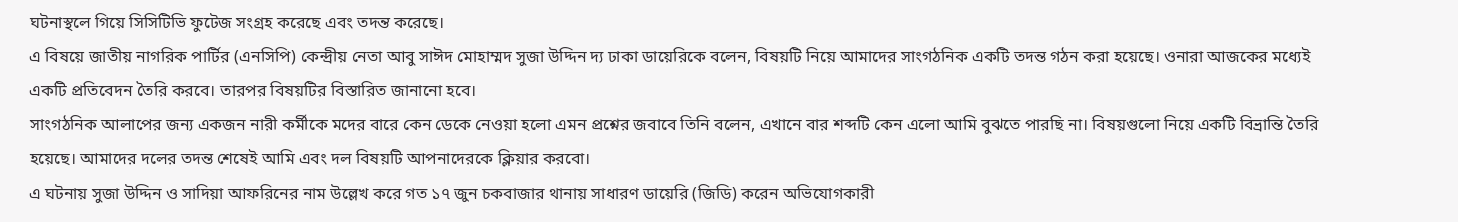ঘটনাস্থলে গিয়ে সিসিটিভি ফুটেজ সংগ্রহ করেছে এবং তদন্ত করেছে।
এ বিষয়ে জাতীয় নাগরিক পার্টির (এনসিপি) কেন্দ্রীয় নেতা আবু সাঈদ মোহাম্মদ সুজা উদ্দিন দ্য ঢাকা ডায়েরিকে বলেন, বিষয়টি নিয়ে আমাদের সাংগঠনিক একটি তদন্ত গঠন করা হয়েছে। ওনারা আজকের মধ্যেই একটি প্রতিবেদন তৈরি করবে। তারপর বিষয়টির বিস্তারিত জানানো হবে।
সাংগঠনিক আলাপের জন্য একজন নারী কর্মীকে মদের বারে কেন ডেকে নেওয়া হলো এমন প্রশ্নের জবাবে তিনি বলেন, এখানে বার শব্দটি কেন এলো আমি বুঝতে পারছি না। বিষয়গুলো নিয়ে একটি বিভ্রান্তি তৈরি হয়েছে। আমাদের দলের তদন্ত শেষেই আমি এবং দল বিষয়টি আপনাদেরকে ক্লিয়ার করবো।
এ ঘটনায় সুজা উদ্দিন ও সাদিয়া আফরিনের নাম উল্লেখ করে গত ১৭ জুন চকবাজার থানায় সাধারণ ডায়েরি (জিডি) করেন অভিযোগকারী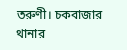তরুণী। চকবাজার থানার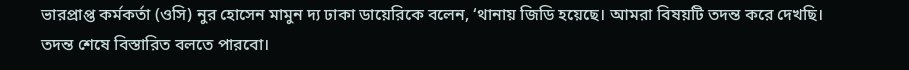ভারপ্রাপ্ত কর্মকর্তা (ওসি) নুর হোসেন মামুন দ্য ঢাকা ডায়েরিকে বলেন, ‘থানায় জিডি হয়েছে। আমরা বিষয়টি তদন্ত করে দেখছি। তদন্ত শেষে বিস্তারিত বলতে পারবো।